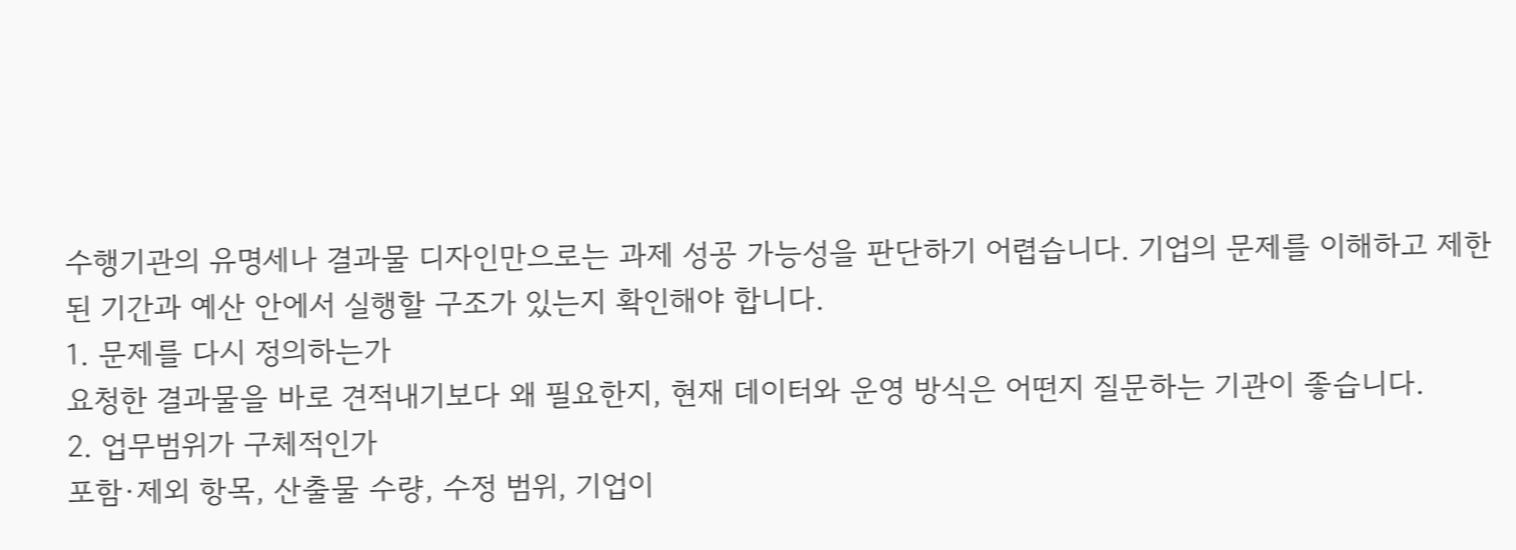수행기관의 유명세나 결과물 디자인만으로는 과제 성공 가능성을 판단하기 어렵습니다. 기업의 문제를 이해하고 제한된 기간과 예산 안에서 실행할 구조가 있는지 확인해야 합니다.
1. 문제를 다시 정의하는가
요청한 결과물을 바로 견적내기보다 왜 필요한지, 현재 데이터와 운영 방식은 어떤지 질문하는 기관이 좋습니다.
2. 업무범위가 구체적인가
포함·제외 항목, 산출물 수량, 수정 범위, 기업이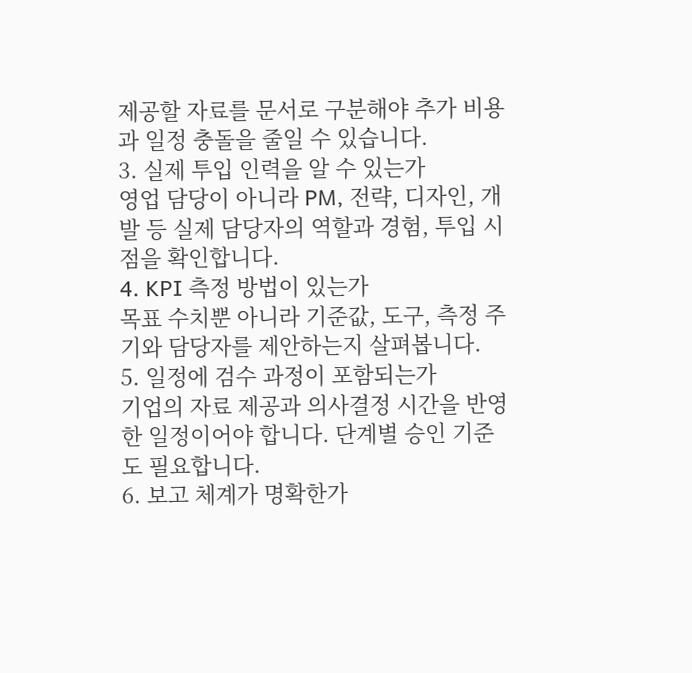제공할 자료를 문서로 구분해야 추가 비용과 일정 충돌을 줄일 수 있습니다.
3. 실제 투입 인력을 알 수 있는가
영업 담당이 아니라 PM, 전략, 디자인, 개발 등 실제 담당자의 역할과 경험, 투입 시점을 확인합니다.
4. KPI 측정 방법이 있는가
목표 수치뿐 아니라 기준값, 도구, 측정 주기와 담당자를 제안하는지 살펴봅니다.
5. 일정에 검수 과정이 포함되는가
기업의 자료 제공과 의사결정 시간을 반영한 일정이어야 합니다. 단계별 승인 기준도 필요합니다.
6. 보고 체계가 명확한가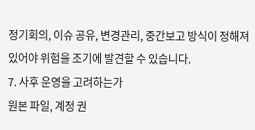정기회의, 이슈 공유, 변경관리, 중간보고 방식이 정해져 있어야 위험을 조기에 발견할 수 있습니다.
7. 사후 운영을 고려하는가
원본 파일, 계정 권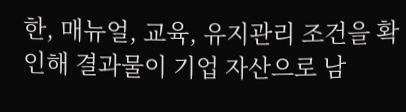한, 매뉴얼, 교육, 유지관리 조건을 확인해 결과물이 기업 자산으로 남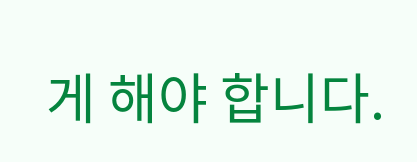게 해야 합니다.